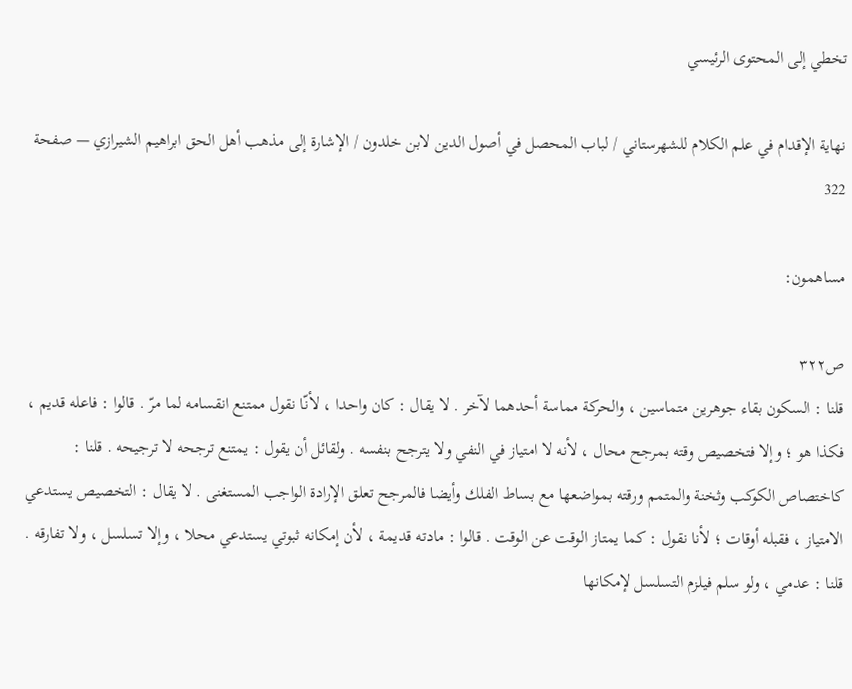تخطي إلى المحتوى الرئيسي

نهاية الإقدام في علم الكلام للشهرستاني / لباب المحصل في أصول الدين لابن خلدون / الإشارة إلى مذهب أهل الحق ابراهيم الشيرازي — صفحة 322

مساهمون:

ص٣٢٢
قلنا : السكون بقاء جوهرين متماسين ، والحركة مماسة أحدهما لآخر . لا يقال : كان واحدا ، لأنّا نقول ممتنع انقسامه لما مرّ . قالوا : فاعله قديم ، فكذا هو ؛ وإلا فتخصيص وقته بمرجح محال ، لأنه لا امتياز في النفي ولا يترجح بنفسه . ولقائل أن يقول : يمتنع ترجحه لا ترجيحه . قلنا : كاختصاص الكوكب وثخنة والمتمم ورقته بمواضعها مع بساط الفلك وأيضا فالمرجح تعلق الإرادة الواجب المستغنى . لا يقال : التخصيص يستدعي الامتياز ، فقبله أوقات ؛ لأنا نقول : كما يمتاز الوقت عن الوقت . قالوا : مادته قديمة ، لأن إمكانه ثبوتي يستدعي محلا ، وإلا تسلسل ، ولا تفارقه . قلنا : عدمي ، ولو سلم فيلزم التسلسل لإمكانها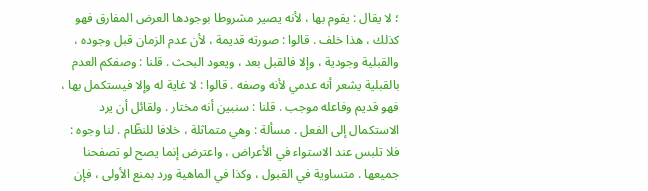؛ لا يقال : يقوم بها ، لأنه يصير مشروطا بوجودها العرض المفارق فهو كذلك ، هذا خلف . قالوا : صورته قديمة ، لأن عدم الزمان قبل وجوده ، والقبلية وجودية ، وإلا فالقبل بعد ، ويعود البحث . قلنا : وصفكم العدم بالقبلية يشعر أنه عدمي لأنه وصفه . قالوا : لا غاية له وإلا فيستكمل بها ، فهو قديم وفاعله موجب . قلنا : سنبين أنه مختار . ولقائل أن يرد الاستكمال إلى الفعل . مسألة : وهي متماثلة ، خلافا للنظّام . لنا وجوه : فلا تلبس عند الاستواء في الأعراض ، واعترض إنما يصح لو تصفحنا جميعها . متساوية في القبول ، وكذا في الماهية ورد بمنع الأولى ، فإن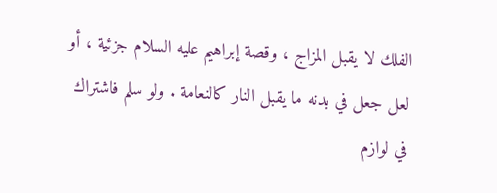الفلك لا يقبل المزاج ، وقصة إبراهيم عليه السلام جزئية ، أو لعل جعل في بدنه ما يقبل النار كالنعامة . ولو سلم فاشتراك في لوازم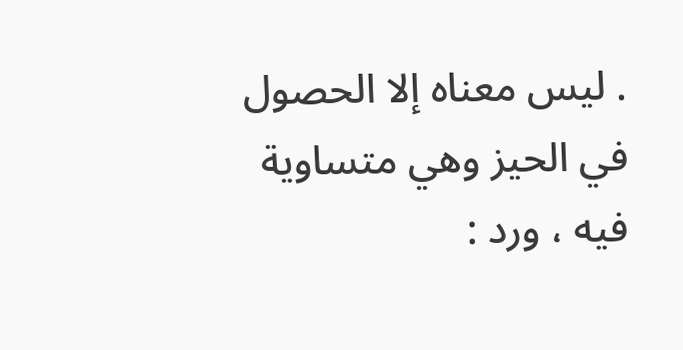. ليس معناه إلا الحصول في الحيز وهي متساوية فيه ، ورد :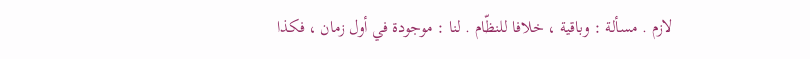لازم . مسألة : وباقية ، خلافا للنظّام . لنا : موجودة في أول زمان ، فكذا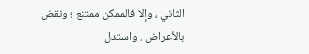الثاني ، وإلا فالممكن ممتنع ؛ ونقض بالأعراض . واستدل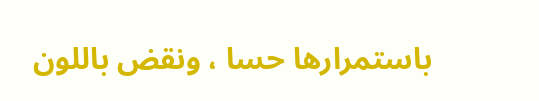باستمرارها حسا ، ونقض باللون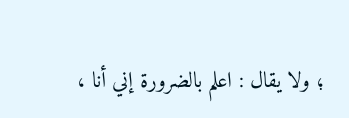؛ ولا يقال : اعلم بالضرورة إني أنا ،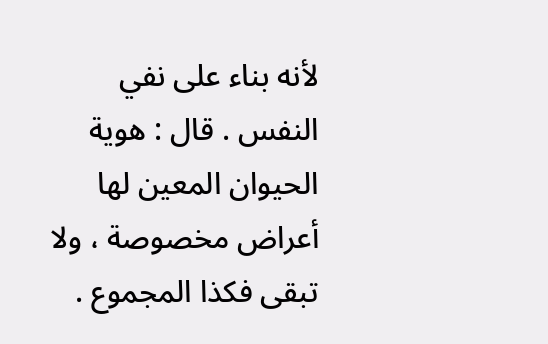لأنه بناء على نفي النفس . قال : هوية الحيوان المعين لها أعراض مخصوصة ، ولا تبقى فكذا المجموع .